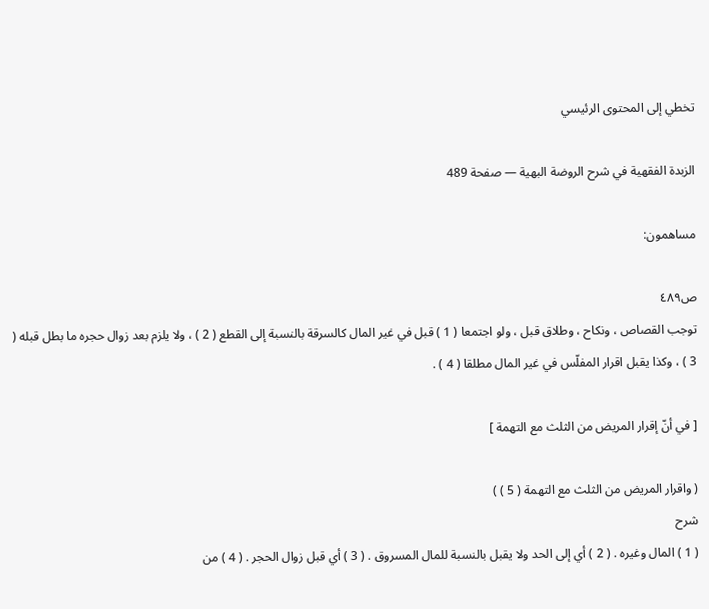تخطي إلى المحتوى الرئيسي

الزبدة الفقهية في شرح الروضة البهية — صفحة 489

مساهمون:

ص٤٨٩
توجب القصاص ، ونكاح ، وطلاق قبل ، ولو اجتمعا ( 1 ) قبل في غير المال كالسرقة بالنسبة إلى القطع ( 2 ) ، ولا يلزم بعد زوال حجره ما بطل قبله ( 3 ) ، وكذا يقبل اقرار المفلّس في غير المال مطلقا ( 4 ) .

[ في أنّ إقرار المريض من الثلث مع التهمة ]

( واقرار المريض من الثلث مع التهمة ( 5 ) )
شرح
( 1 ) المال وغيره . ( 2 ) أي إلى الحد ولا يقبل بالنسبة للمال المسروق . ( 3 ) أي قبل زوال الحجر . ( 4 ) من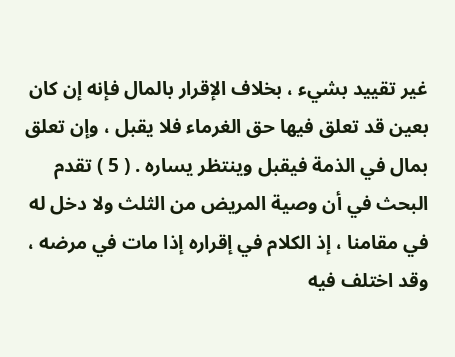غير تقييد بشيء ، بخلاف الإقرار بالمال فإنه إن كان بعين قد تعلق فيها حق الغرماء فلا يقبل ، وإن تعلق بمال في الذمة فيقبل وينتظر يساره . ( 5 ) تقدم البحث في أن وصية المريض من الثلث ولا دخل له في مقامنا ، إذ الكلام في إقراره إذا مات في مرضه ، وقد اختلف فيه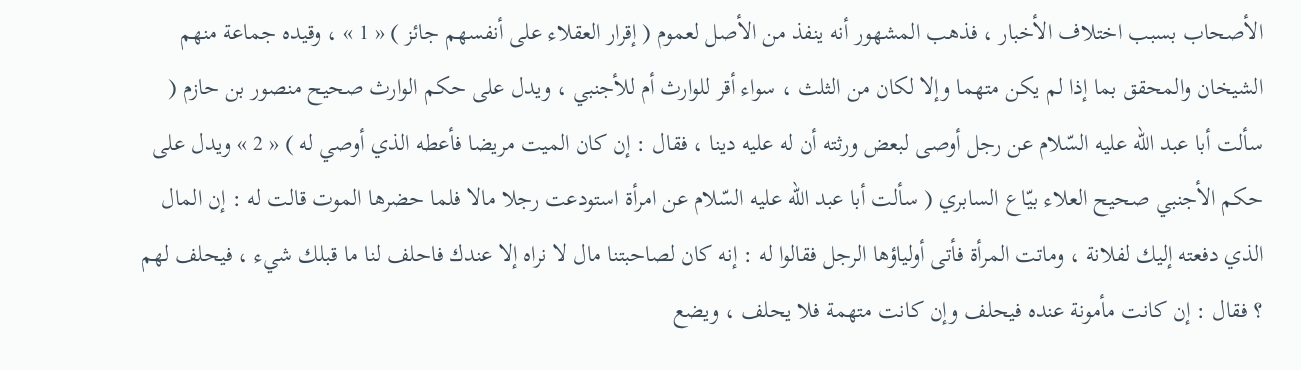الأصحاب بسبب اختلاف الأخبار ، فذهب المشهور أنه ينفذ من الأصل لعموم ( إقرار العقلاء على أنفسهم جائز ) « 1 » ، وقيده جماعة منهم الشيخان والمحقق بما إذا لم يكن متهما وإلا لكان من الثلث ، سواء أقر للوارث أم للأجنبي ، ويدل على حكم الوارث صحيح منصور بن حازم ( سألت أبا عبد اللّه عليه السّلام عن رجل أوصى لبعض ورثته أن له عليه دينا ، فقال : إن كان الميت مريضا فأعطه الذي أوصي له ) « 2 » ويدل على حكم الأجنبي صحيح العلاء بيّاع السابري ( سألت أبا عبد اللّه عليه السّلام عن امرأة استودعت رجلا مالا فلما حضرها الموت قالت له : إن المال الذي دفعته إليك لفلانة ، وماتت المرأة فأتى أولياؤها الرجل فقالوا له : إنه كان لصاحبتنا مال لا نراه إلا عندك فاحلف لنا ما قبلك شيء ، فيحلف لهم ؟ فقال : إن كانت مأمونة عنده فيحلف وإن كانت متهمة فلا يحلف ، ويضع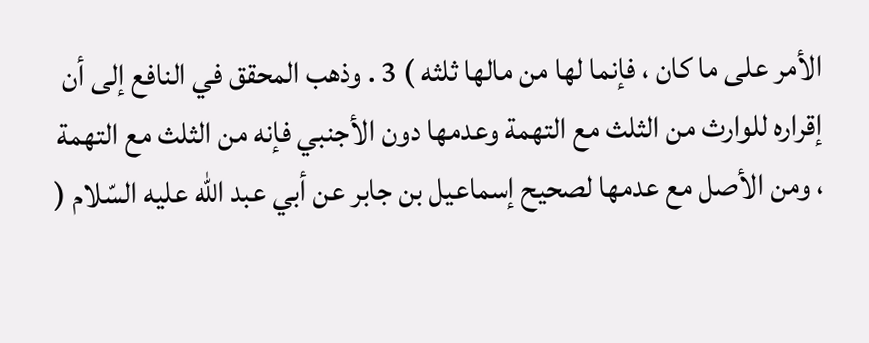الأمر على ما كان ، فإنما لها من مالها ثلثه ) 3 . وذهب المحقق في النافع إلى أن إقراره للوارث من الثلث مع التهمة وعدمها دون الأجنبي فإنه من الثلث مع التهمة ، ومن الأصل مع عدمها لصحيح إسماعيل بن جابر عن أبي عبد اللّه عليه السّلام (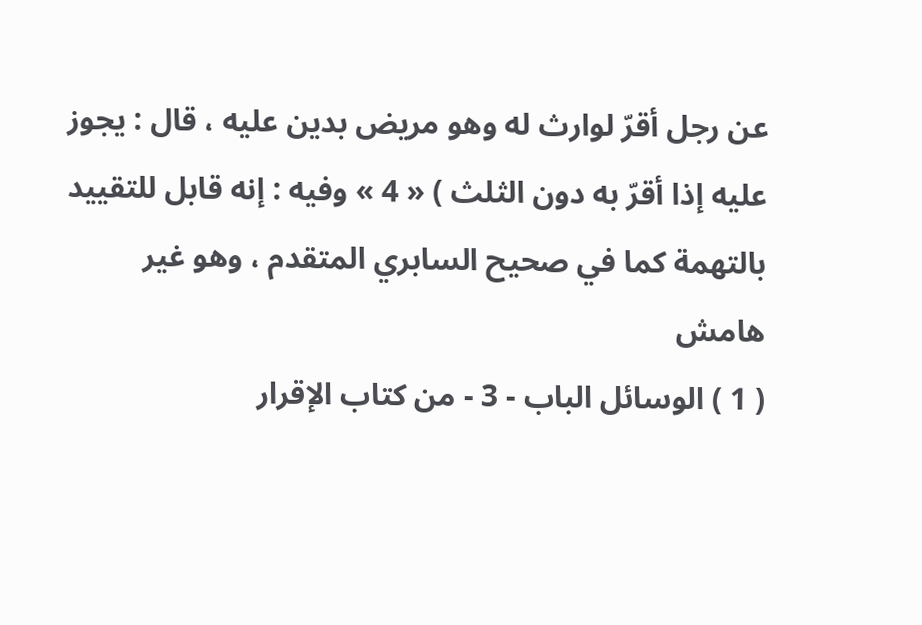عن رجل أقرّ لوارث له وهو مريض بدين عليه ، قال : يجوز عليه إذا أقرّ به دون الثلث ) « 4 » وفيه : إنه قابل للتقييد بالتهمة كما في صحيح السابري المتقدم ، وهو غير
هامش
( 1 ) الوسائل الباب - 3 - من كتاب الإقرار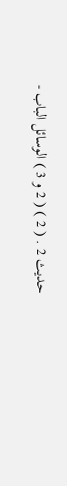حديث 2 . ( 2 ) ( 2 و 3 ) الوسائل الباب -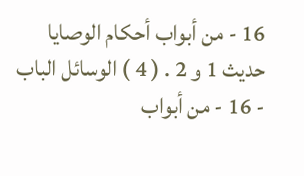16 - من أبواب أحكام الوصايا حديث 1 و 2 . ( 4 ) الوسائل الباب - 16 - من أبواب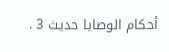أحكام الوصايا حديث 3 .